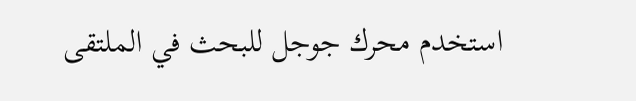استخدم محرك جوجل للبحث في الملتقى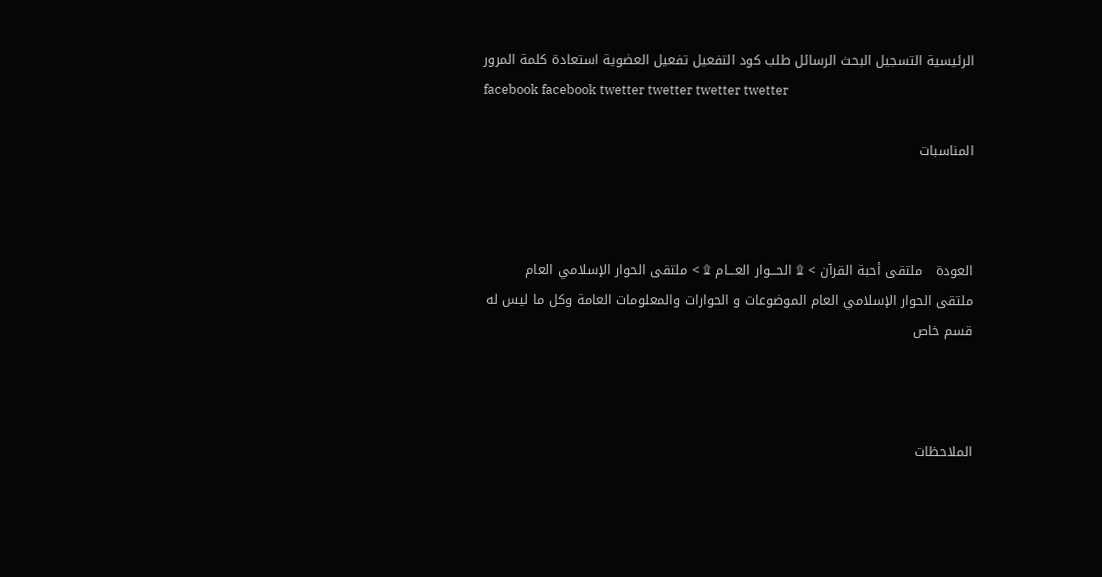الرئيسية التسجيل البحث الرسائل طلب كود التفعيل تفعيل العضوية استعادة كلمة المرور
facebook facebook twetter twetter twetter twetter

المناسبات



العودة   ملتقى أحبة القرآن > ۩ الحـــوار العـــام ۩ > ملتقى الحوار الإسلامي العام
ملتقى الحوار الإسلامي العام الموضوعات و الحوارات والمعلومات العامة وكل ما ليس له قسم خاص



الملاحظات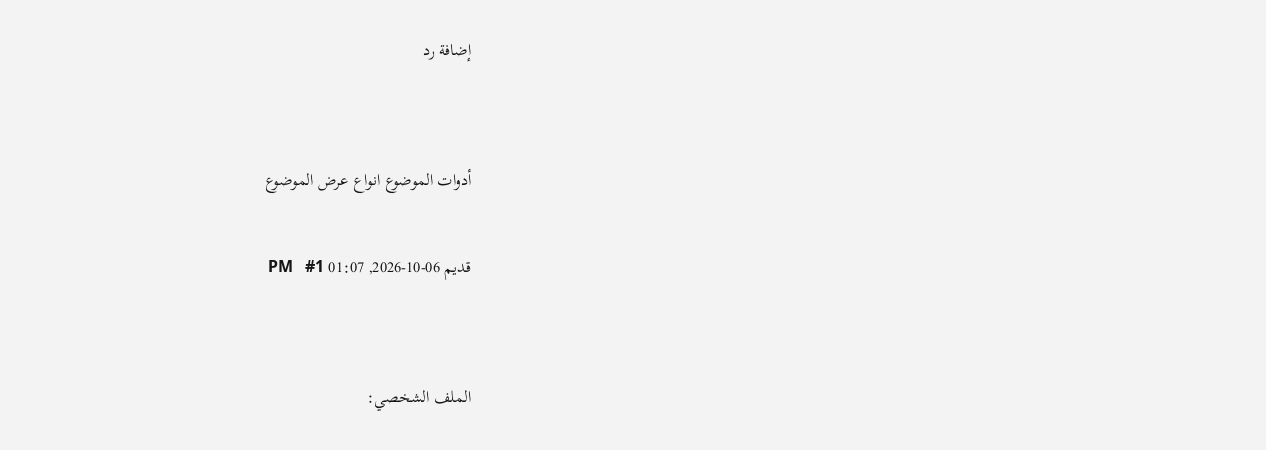إضافة رد


أدوات الموضوع انواع عرض الموضوع

قديم 06-10-2026, 01:07 PM   #1


الملف الشخصي: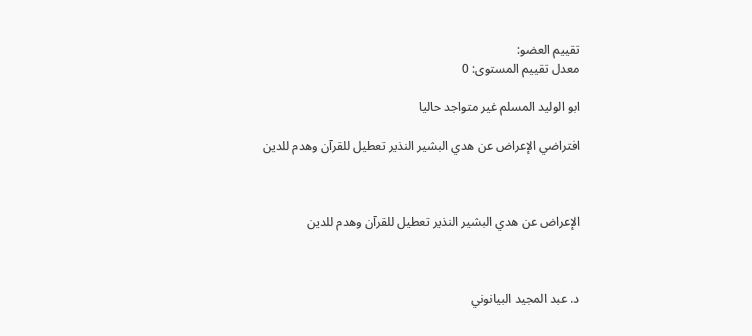تقييم العضو:
معدل تقييم المستوى: 0

ابو الوليد المسلم غير متواجد حاليا

افتراضي الإعراض عن هدي البشير النذير تعطيل للقرآن وهدم للدين



الإعراض عن هدي البشير النذير تعطيل للقرآن وهدم للدين



د. عبد المجيد البيانوني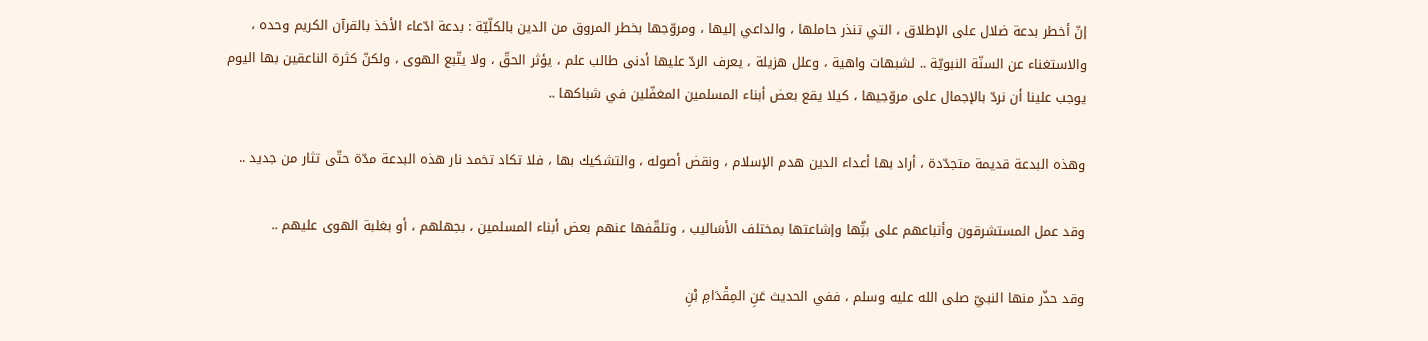إنّ أخطر بدعة ضلال على الإطلاق ، التي تنذر حاملها ، والداعي إليها ، ومروّجها بخطر المروق من الدين بالكلّيّة : بدعة ادّعاء الأخذ بالقرآن الكريم وحده ، والاستغناء عن السنّة النبويّة .. لشبهات واهية ، وعلل هزيلة ، يعرف الردّ عليها أدنى طالب علم ، يؤثر الحقّ ، ولا يتّبع الهوى ، ولكنّ كثرة الناعقين بها اليوم يوجب علينا أن نردّ بالإجمال على مروّجيها ، كيلا يقع بعض أبناء المسلمين المغفّلين في شباكها ..

وهذه البدعة قديمة متجدّدة ، أراد بها أعداء الدين هدم الإسلام ، ونقض أصوله ، والتشكيك بها ، فلا تكاد تخمد نار هذه البدعة مدّة حتّى تثار من جديد ..

وقد عمل المستشرقون وأتباعهم على بثِّها وإشاعتها بمختلف الأسَاليب ، وتلقّفها عنهم بعض أبناء المسلمين ، بجهلهم ، أو بغلبة الهوى عليهم ..

وقد حذّر منها النبيّ صلى الله عليه وسلم ، ففي الحديث عَنِ المِقْدَامِ بْنِ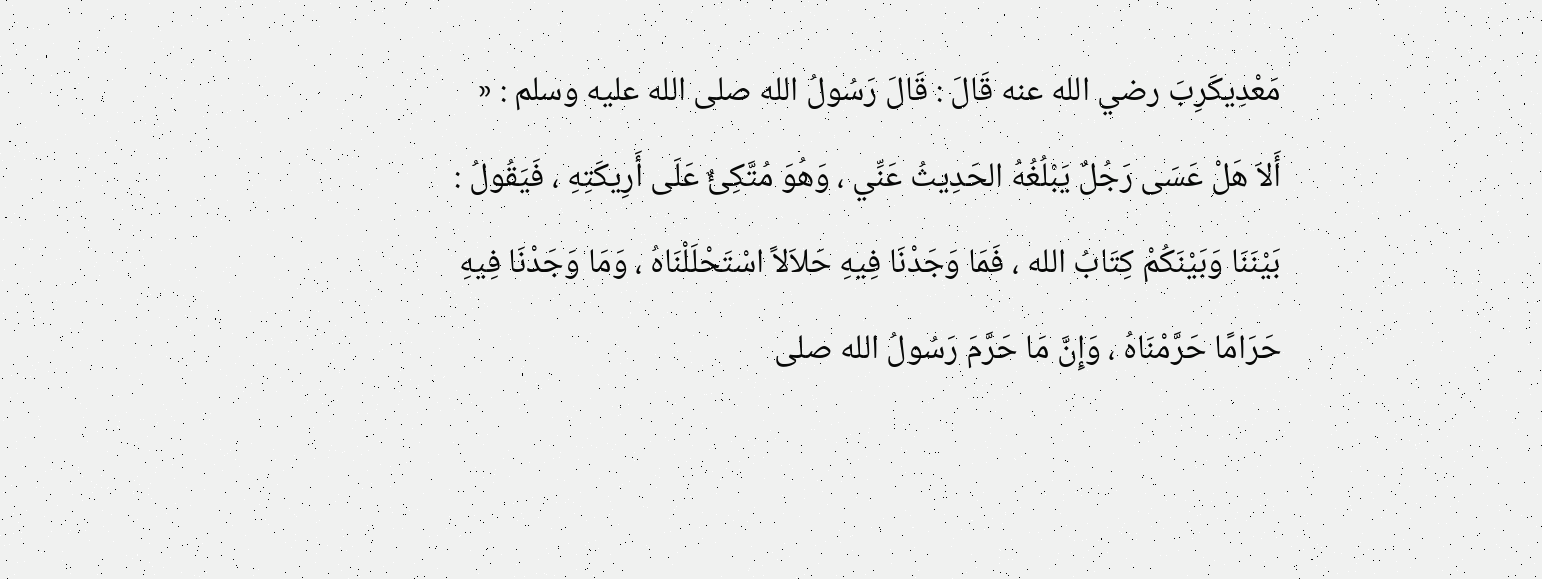مَعْدِيكَرِبَ رضي الله عنه قَالَ : قَالَ رَسُولُ الله صلى الله عليه وسلم : « أَلاَ هَلْ عَسَى رَجُلٌ يَبْلُغُهُ الحَدِيثُ عَنِّي ، وَهُوَ مُتَّكِئٌ عَلَى أَرِيكَتِهِ ، فَيَقُولُ : بَيْنَنَا وَبَيْنَكُمْ كِتَابُ الله ، فَمَا وَجَدْنَا فِيهِ حَلاَلاً اسْتَحْلَلْنَاهُ ، وَمَا وَجَدْنَا فِيهِ حَرَامًا حَرَّمْنَاهُ ، وَإِنَّ مَا حَرَّمَ رَسُولُ الله صلى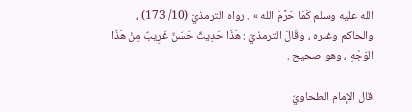الله عليه وسلم كَمَا حَرَّمَ الله » . رواه الترمذيّ (10/ 173) ، والحاكم وغىره ، وقَالَ الترمذيّ : هَذَا حَدِيثٌ حَسَنٌ غَرِيبٌ مِنْ هَذَا الوَجْهِ ، وهو صحيح .

قال الإمام الطحاويّ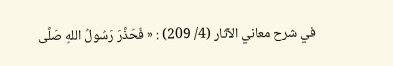في شرح معاني الآثار (4/ 209) : « فَحَذَّرَ رَسُولُ اللهِ صَلَّى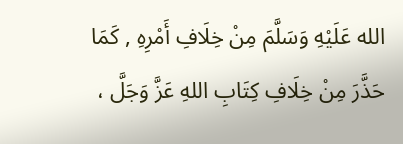الله عَلَيْهِ وَسَلَّمَ مِنْ خِلَافِ أَمْرِهِ , كَمَا حَذَّرَ مِنْ خِلَافِ كِتَابِ اللهِ عَزَّ وَجَلَّ ،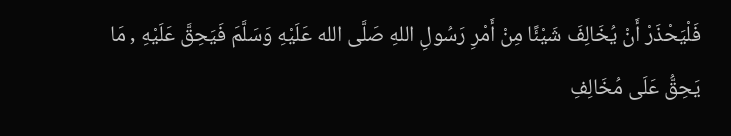فَلْيَحْذَرْ أَنْ يُخَالِفَ شَيْئًا مِنْ أَمْرِ رَسُولِ اللهِ صَلَّى الله عَلَيْهِ وَسَلَّمَ فَيَحِقَّ عَلَيْهِ , مَا يَحِقُّ عَلَى مُخَالِفِ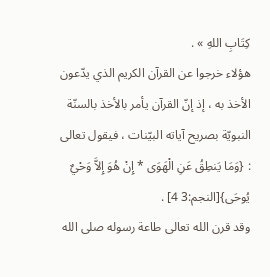كِتَابِ اللهِ » .
هؤلاء خرجوا عن القرآن الكريم الذي يدّعون الأخذ به ، إذ إنّ القرآن يأمر بالأخذ بالسنّة النبويّة بصريح آياته البيّنات ، فيقول تعالى : {وَمَا يَنطِقُ عَنِ الْهَوَى * إِنْ هُوَ إِلاَّ وَحْيٌ يُوحَى}[النجم:3 4] .
وقد قرن الله تعالى طاعة رسوله صلى الله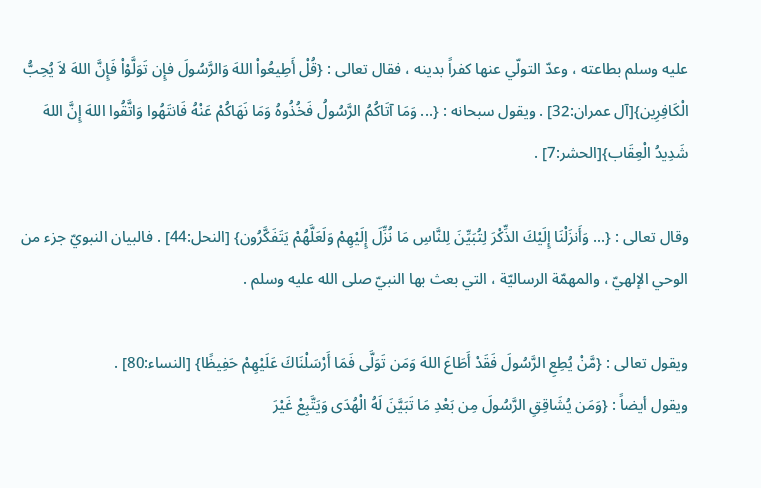عليه وسلم بطاعته ، وعدّ التولّي عنها كفراً بدينه ، فقال تعالى : {قُلْ أَطِيعُواْ اللهَ وَالرَّسُولَ فإِن تَوَلَّوْاْ فَإِنَّ اللهَ لاَ يُحِبُّ الْكَافِرِين}[آل عمران:32] . ويقول سبحانه : {... وَمَا آتَاكُمُ الرَّسُولُ فَخُذُوهُ وَمَا نَهَاكُمْ عَنْهُ فَانتَهُوا وَاتَّقُوا اللهَ إِنَّ اللهَ شَدِيدُ الْعِقَاب}[الحشر:7] .

وقال تعالى : {... وَأَنزَلْنَا إِلَيْكَ الذِّكْرَ لِتُبَيِّنَ لِلنَّاسِ مَا نُزِّلَ إِلَيْهِمْ وَلَعَلَّهُمْ يَتَفَكَّرُون} [النحل:44] . فالبيان النبويّ جزء من الوحي الإلهيّ ، والمهمّة الرساليّة ، التي بعث بها النبيّ صلى الله عليه وسلم .

ويقول تعالى : {مَّنْ يُطِعِ الرَّسُولَ فَقَدْ أَطَاعَ اللهَ وَمَن تَوَلَّى فَمَا أَرْسَلْنَاكَ عَلَيْهِمْ حَفِيظًا} [النساء:80] .
ويقول أيضاً : {وَمَن يُشَاقِقِ الرَّسُولَ مِن بَعْدِ مَا تَبَيَّنَ لَهُ الْهُدَى وَيَتَّبِعْ غَيْرَ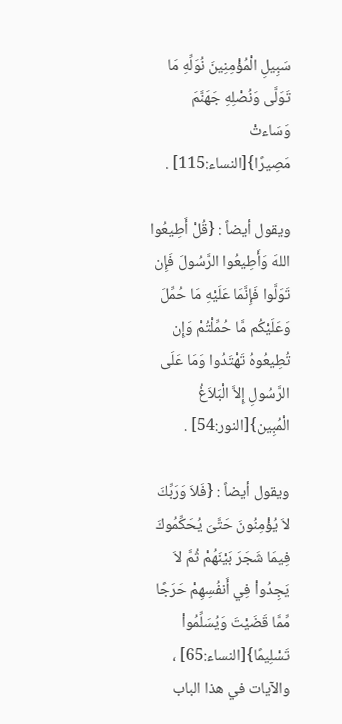سَبِيلِ الْمُؤْمِنِينَ نُوَلِّهِ مَا تَوَلَّى وَنُصْلِهِ جَهَنَّمَ وَسَاءتْ مَصِيرًا}[النساء:115] .

ويقول أيضاً : {قُلْ أَطِيعُوا اللهَ وَأَطِيعُوا الرَّسُولَ فَإِن تَوَلَّوا فَإِنَّمَا عَلَيْهِ مَا حُمِّلَ وَعَلَيْكُم مَّا حُمِّلْتُمْ وَإِن تُطِيعُوهُ تَهْتَدُوا وَمَا عَلَى الرَّسُولِ إِلاَّ الْبَلاَغُ الْمُبِين}[النور:54] .

ويقول أيضاً : {فَلاَ وَرَبِّكَ لاَ يُؤْمِنُونَ حَتَّىَ يُحَكِّمُوكَ فِيمَا شَجَرَ بَيْنَهُمْ ثُمَّ لاَ يَجِدُواْ فِي أَنفُسِهِمْ حَرَجًا مِّمَّا قَضَيْتَ وَيُسَلِّمُواْ تَسْلِيمًا}[النساء:65] ، والآيات في هذا الباب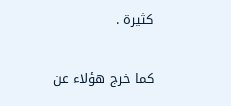كثيرة .

كما خرج هؤلاء عن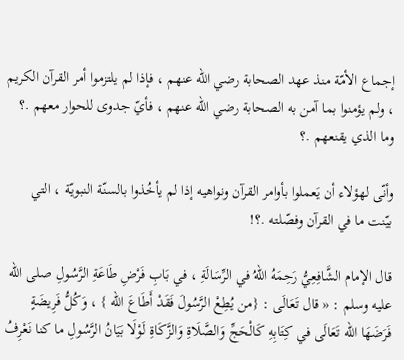إجماع الأمّة منذ عهد الصحابة رضي الله عنهم ، فإذا لم يلتزموا أمر القرآن الكريم ، ولم يؤمنوا بما آمن به الصحابة رضي الله عنهم ، فأيّ جدوى للحوار معهم .؟ وما الذي يقنعهم .؟

وأنّى لهؤلاء أن يَعملوا بأوامر القرآن ونواهيه إذا لم يأخُذوا بالسنّة النبويّة ، التي بيّنت ما في القرآن وفصّلته .؟!

قال الإمام الشَّافِعِيُّ رَحِمَهُ اللهُ في الرِّسَالَةِ ، في بَابِ فَرْضِ طَاعَةِ الرَّسُولِ صلى الله عليه وسلم : « قال تَعَالَى : {من يُطِعْ الرَّسُولَ فَقَدْ أَطَاعَ الله } ، وَكُلُّ فَرِيضَةٍ فَرَضَهَا الله تَعَالَى في كِتَابِهِ كَالْحَجِّ وَالصَّلَاةِ وَالزَّكَاةِ لَوْلَا بَيَانُ الرَّسُولِ ما كنا نَعْرِفُ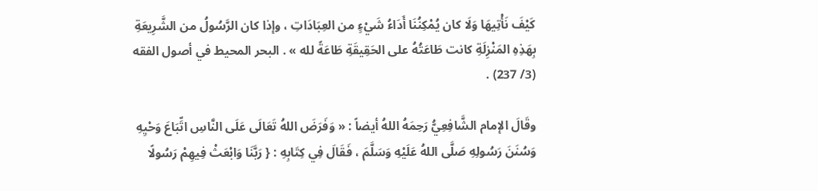كَيْفَ نَأْتِيهَا وَلَا كان يُمْكِنُنَا أَدَاءُ شَيْءٍ من العِبَادَاتِ ، وإذا كان الرَّسُولُ من الشَّرِيعَةِ بِهَذِهِ المَنْزِلَةِ كانت طَاعَتُهُ على الحَقِيقَةِ طَاعَةً لله » . البحر المحيط في أصول الفقه (3/ 237) .

وقَالَ الإمام الشَّافِعِيُّ رَحِمَهُ اللهُ أيضاً : « وَفَرَضَ اللهُ تَعَالَى عَلَى النَّاسِ اتِّبَاعَ وَحْيِهِ وَسُنَنَ رَسُولِهِ صَلَّى اللهُ عَلَيْهِ وَسَلَّمَ ، فَقَالَ فِي كِتَابِهِ : { رَبَّنَا وَابْعَثْ فِيهِمْ رَسُولًا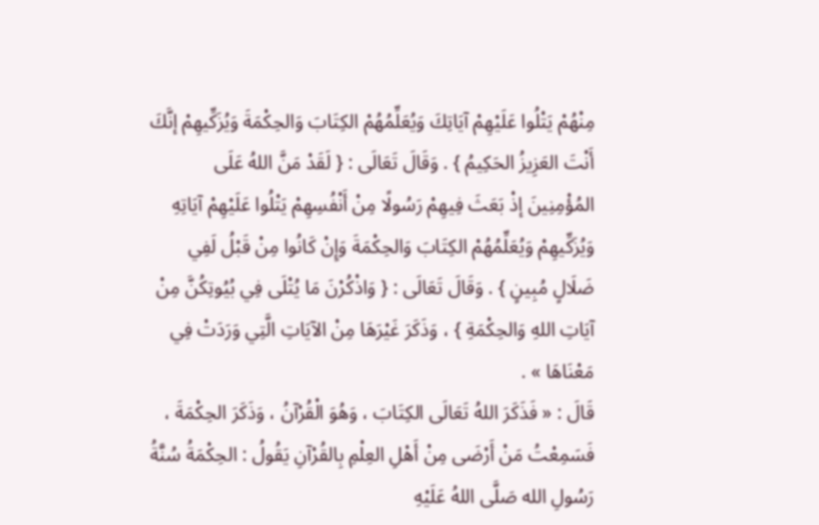مِنْهُمْ يَتْلُوا عَلَيْهِمْ آيَاتِكَ وَيُعَلِّمُهُمْ الكِتَابَ وَالحِكْمَةَ وَيُزَكِّيهِمْ إنَّكَ أَنْتَ العَزِيزُ الحَكِيمُ } . وَقَالَ تَعَالَى : { لَقَدْ مَنَّ اللهُ عَلَى المُؤْمِنِينَ إذْ بَعَثَ فِيهِمْ رَسُولًا مِنْ أَنْفُسِهِمْ يَتْلُوا عَلَيْهِمْ آيَاتِهِ وَيُزَكِّيهِمْ وَيُعَلِّمُهُمْ الكِتَابَ وَالحِكْمَةَ وَإِنْ كَانُوا مِنْ قَبْلُ لَفِي ضَلَالٍ مُبِينٍ } . وَقَالَ تَعَالَى : { وَاذْكُرْنَ مَا يُتْلَى فِي بُيُوتِكُنَّ مِنْ آيَاتِ اللهِ وَالحِكْمَةِ } ، وَذَكَرَ غَيْرَهَا مِنْ الآيَاتِ الَّتِي وَرَدَتْ فِي مَعْنَاهَا » .
قَالَ : « فَذَكَرَ اللهُ تَعَالَى الكِتَابَ ، وَهُوَ الْقُرْآنُ ، وَذَكَرَ الحِكْمَةَ ، فَسَمِعْتُ مَنْ أَرْضَى مِنْ أَهْلِ العِلْمِ بِالقُرْآنِ يَقُولُ : الحِكْمَةُ سُنَّةُ رَسُولِ الله صَلَّى اللهُ عَلَيْهِ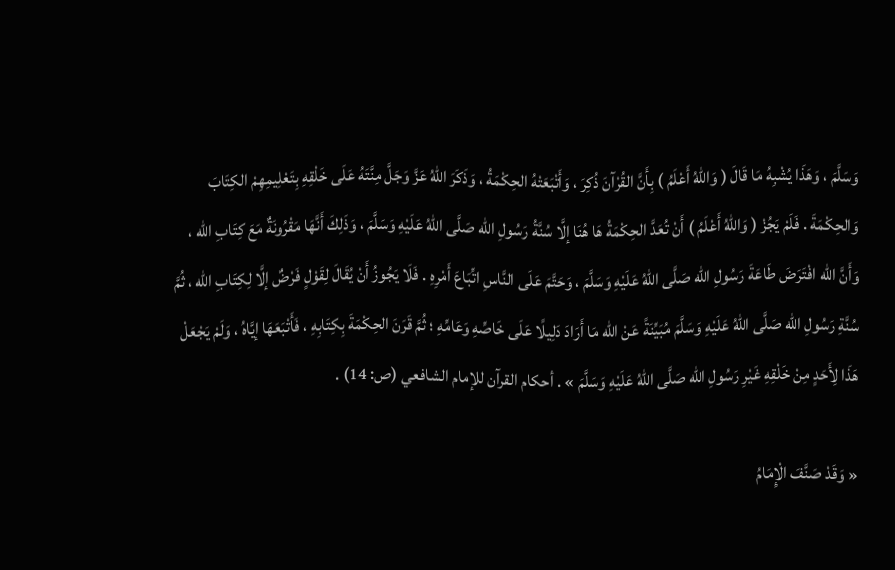وَسَلَّمَ ، وَهَذَا يُشْبِهُ مَا قَالَ ( وَاللهُ أَعْلَمُ ) بِأَنَّ القُرْآنَ ذُكِرَ ، وَأَتْبَعَتْهُ الحِكْمَةُ ، وَذَكَرَ اللهُ عَزَّ وَجَلَّ مِنَّتَهُ عَلَى خَلْقِهِ بِتَعْلِيمِهِمْ الكِتَابَ وَالحِكْمَةَ . فَلَمْ يَجُزْ ( وَاللهُ أَعْلَمُ ) أَنْ تُعَدَّ الحِكْمَةُ هَا هُنَا إلَّا سُنَّةُ رَسُولِ الله صَلَّى اللهُ عَلَيْهِ وَسَلَّمَ ، وَذَلِكَ أَنَّهَا مَقْرُونَةٌ مَعَ كِتَابِ الله ، وَأَنَّ الله افْتَرَضَ طَاعَةَ رَسُولِ الله صَلَّى اللهُ عَلَيْهِ وَسَلَّمَ ، وَحَتَّمَ عَلَى النَّاسِ اتِّبَاعَ أَمْرِهِ . فَلَا يَجُوزُ أَنْ يُقَالَ لِقَوْلٍ فَرْضٌ إلَّا لِكِتَابِ الله ، ثُمَّ سُنَّةِ رَسُولِ الله صَلَّى اللهُ عَلَيْهِ وَسَلَّمَ مُبَيِّنَةً عَنْ الله مَا أَرَادَ دَلِيلًا عَلَى خَاصِّهِ وَعَامِّهِ ؛ ثُمَّ قَرَنَ الحِكْمَةَ بِكِتَابِهِ ، فَأَتْبَعَهَا إيَّاهُ ، وَلَمْ يَجْعَلْ هَذَا لِأَحَدٍ مِنْ خَلْقِهِ غَيْرِ رَسُولِ الله صَلَّى اللهُ عَلَيْهِ وَسَلَّمَ » . أحكام القرآن للإمام الشافعي (ص: 14) .

« وَقَدْ صَنَّفَ الْإِمَامُ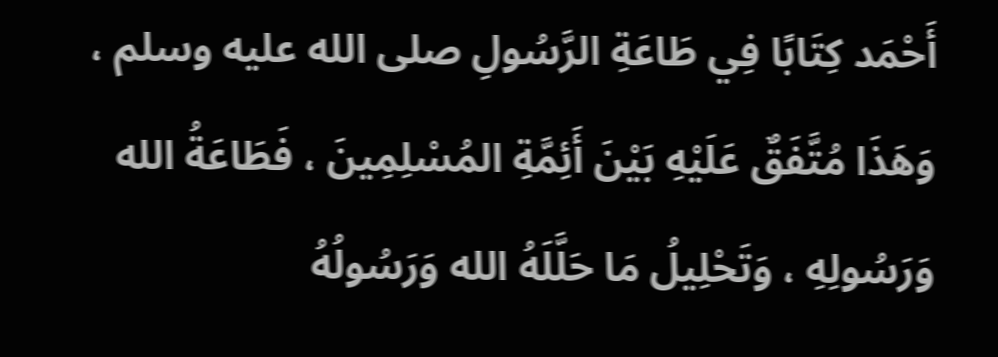أَحْمَد كِتَابًا فِي طَاعَةِ الرَّسُولِ صلى الله عليه وسلم ، وَهَذَا مُتَّفَقٌ عَلَيْهِ بَيْنَ أَئِمَّةِ المُسْلِمِينَ ، فَطَاعَةُ الله وَرَسُولِهِ ، وَتَحْلِيلُ مَا حَلَّلَهُ الله وَرَسُولُهُ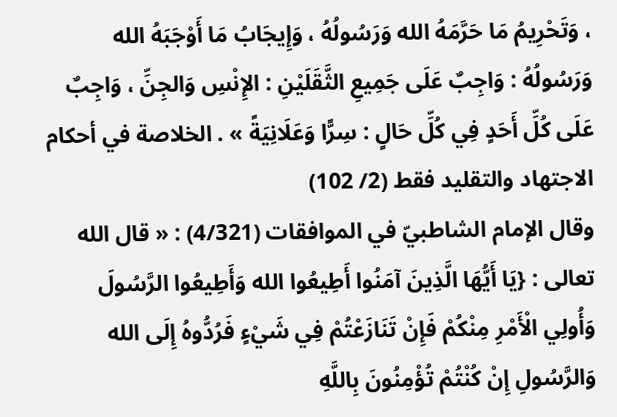، وَتَحْرِيمُ مَا حَرَّمَهُ الله وَرَسُولُهُ ، وَإِيجَابُ مَا أَوْجَبَهُ الله وَرَسُولُهُ : وَاجِبٌ عَلَى جَمِيعِ الثَّقَلَيْنِ : الإِنْسِ وَالجِنِّ ، وَاجِبٌ عَلَى كُلِّ أَحَدٍ فِي كُلِّ حَالٍ : سِرًّا وَعَلَانِيَةً » . الخلاصة في أحكام الاجتهاد والتقليد فقط (2/ 102)
وقال الإمام الشاطبيّ في الموافقات (4/321) : « قال الله تعالى : {يَا أَيُّهَا الَّذِينَ آمَنُوا أَطِيعُوا الله وَأَطِيعُوا الرَّسُولَ وَأُولِي الْأَمْرِ مِنْكُمْ فَإِنْ تَنَازَعْتُمْ فِي شَيْءٍ فَرُدُّوهُ إِلَى الله وَالرَّسُولِ إِنْ كُنْتُمْ تُؤْمِنُونَ بِاللَّهِ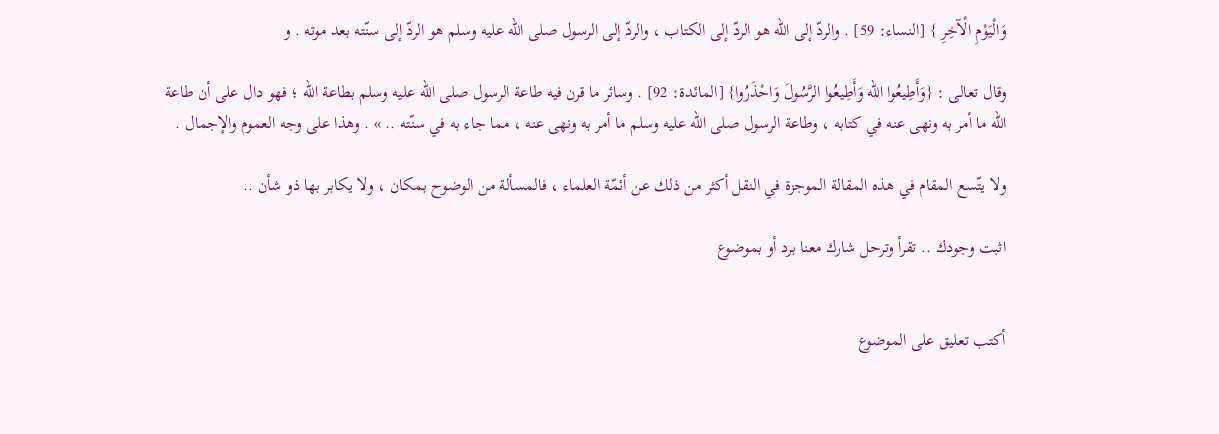وَالْيَوْمِ الْآخِرِ } [النساء: 59] . والردّ إلى الله هو الردّ إلى الكتاب ، والردّ إلى الرسول صلى الله عليه وسلم هو الردّ إلى سنّته بعد موته . و

وقال تعالى : {وَأَطِيعُوا الله وَأَطِيعُوا الرَّسُولَ وَاحْذَرُوا} [المائدة: 92] . وسائر ما قرن فيه طاعة الرسول صلى الله عليه وسلم بطاعة الله ؛ فهو دال على أن طاعة الله ما أمر به ونهى عنه في كتابه ، وطاعة الرسول صلى الله عليه وسلم ما أمر به ونهى عنه ، مما جاء به في سنّته .. » . وهذا على وجه العموم والإجمال .

ولا يتّسع المقام في هذه المقالة الموجزة في النقل أكثر من ذلك عن أئمّة العلماء ، فالمسألة من الوضوح بمكان ، ولا يكابر بها ذو شأن ..

اثبت وجودك .. تقرأ وترحل شارك معنا برد أو بموضوع


أكتب تعليق على الموضوع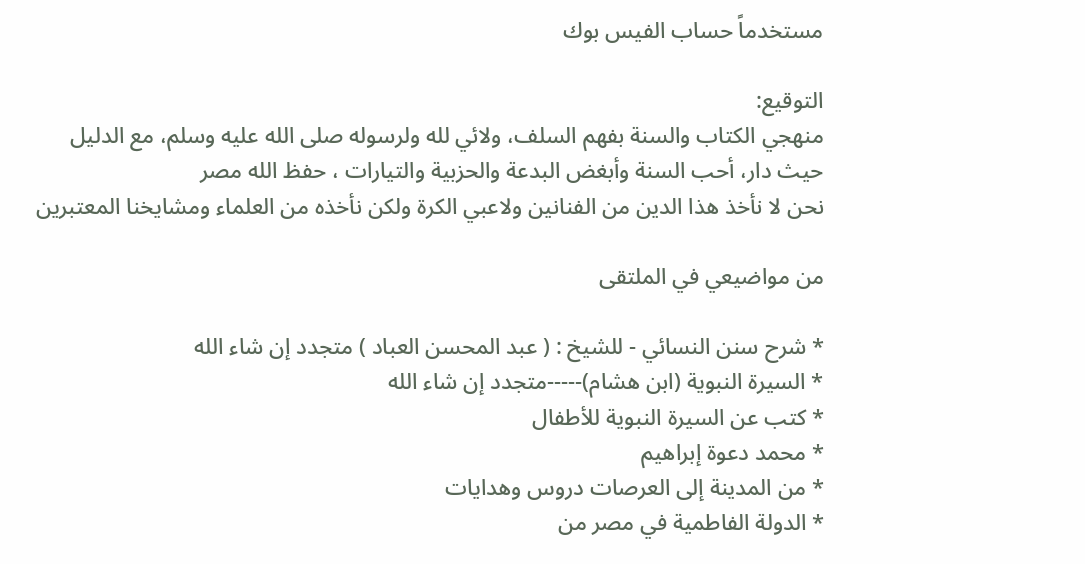مستخدماً حساب الفيس بوك

التوقيع:
منهجي الكتاب والسنة بفهم السلف، ولائي لله ولرسوله صلى الله عليه وسلم، مع الدليل حيث دار، أحب السنة وأبغض البدعة والحزبية والتيارات ، حفظ الله مصر
نحن لا نأخذ هذا الدين من الفنانين ولاعبي الكرة ولكن نأخذه من العلماء ومشايخنا المعتبرين

من مواضيعي في الملتقى

* شرح سنن النسائي - للشيخ : ( عبد المحسن العباد ) متجدد إن شاء الله
* السيرة النبوية (ابن هشام)-----متجدد إن شاء الله
* كتب عن السيرة النبوية للأطفال
* محمد دعوة إبراهيم
* من المدينة إلى العرصات دروس وهدايات
* الدولة الفاطمية في مصر من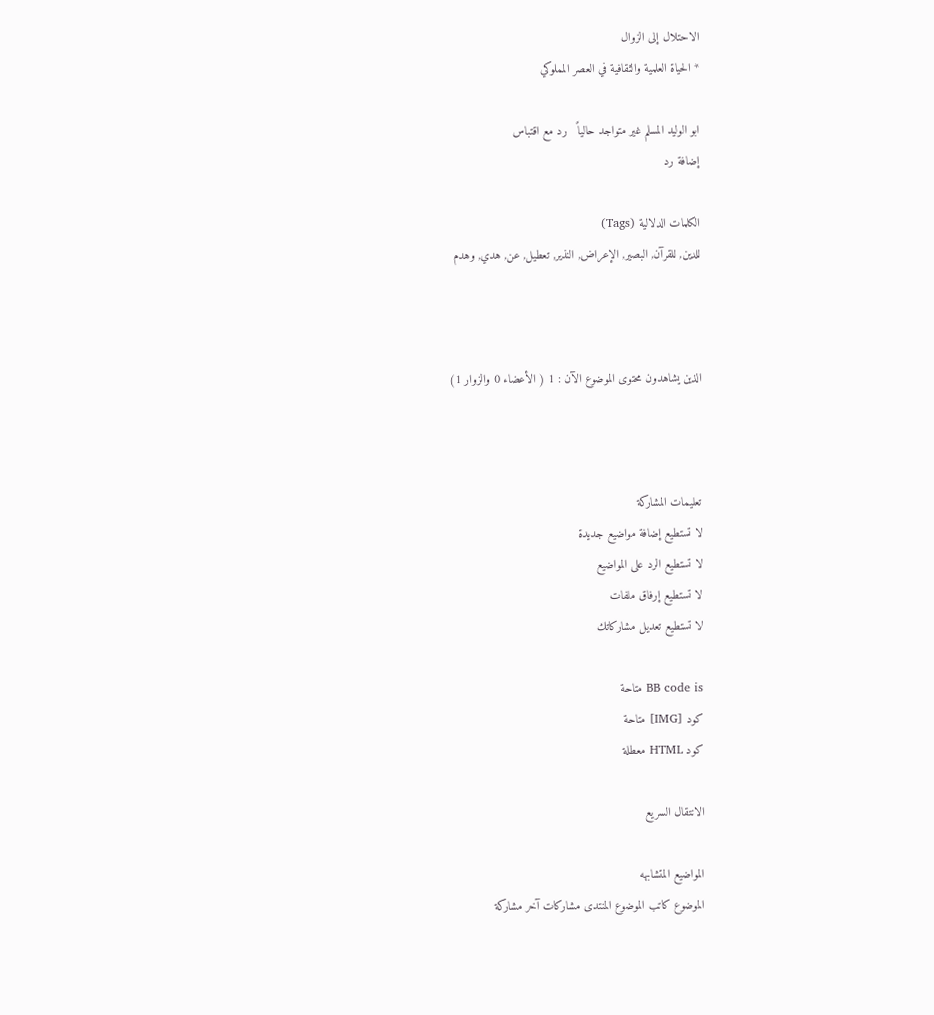الاحتلال إلى الزوال
* الحياة العلمية والثقافية في العصر المملوكي

ابو الوليد المسلم غير متواجد حالياً   رد مع اقتباس
إضافة رد

الكلمات الدلالية (Tags)
للدين, للقرآن, البصير, الإعراض, النذير, تعطيل, عن, هدي, وهدم



الذين يشاهدون محتوى الموضوع الآن : 1 ( الأعضاء 0 والزوار 1)



تعليمات المشاركة
لا تستطيع إضافة مواضيع جديدة
لا تستطيع الرد على المواضيع
لا تستطيع إرفاق ملفات
لا تستطيع تعديل مشاركاتك

BB code is متاحة
كود [IMG] متاحة
كود HTML معطلة

الانتقال السريع

المواضيع المتشابهه
الموضوع كاتب الموضوع المنتدى مشاركات آخر مشاركة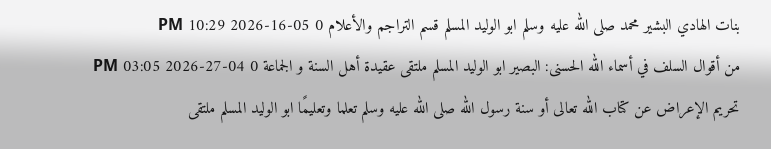بنات الهادي البشير محمد صلى الله عليه وسلم ابو الوليد المسلم قسم التراجم والأعلام 0 05-16-2026 10:29 PM
من أقوال السلف في أسماء الله الحسنى: البصير ابو الوليد المسلم ملتقى عقيدة أهل السنة و الجماعة 0 04-27-2026 03:05 PM
تحريم الإعراض عن كتاب الله تعالى أو سنة رسول الله صلى الله عليه وسلم تعلما وتعليمًا ابو الوليد المسلم ملتقى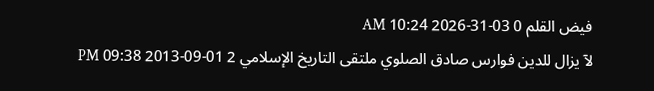فيض القلم 0 03-31-2026 10:24 AM
لآ يزال للدين فوارس صادق الصلوي ملتقى التاريخ الإسلامي 2 01-09-2013 09:38 PM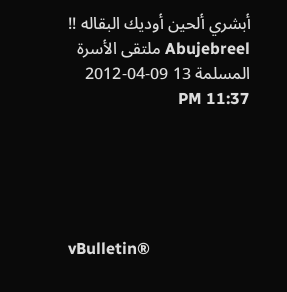أبشري ألحين أوديك البقاله !! Abujebreel ملتقى الأسرة المسلمة 13 09-04-2012 11:37 PM





vBulletin®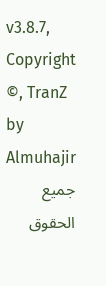v3.8.7, Copyright ©, TranZ by Almuhajir
جميع الحقوق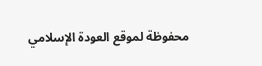محفوظة لموقع العودة الإسلامي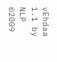vEhdaa 1.1 by NLP ©2009